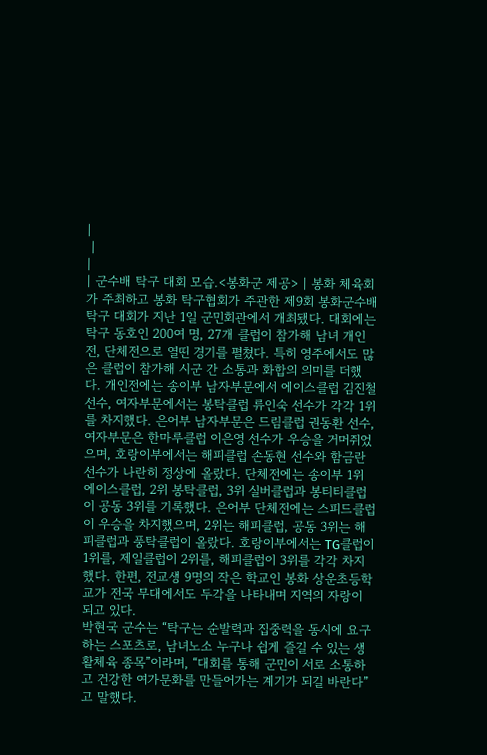|
 |
|
| 군수배 탁구 대회 모습.<봉화군 제공> | 봉화 체육회가 주최하고 봉화 탁구협회가 주관한 제9회 봉화군수배 탁구 대회가 지난 1일 군민회관에서 개최됐다. 대회에는 탁구 동호인 200여 명, 27개 클럽이 참가해 남녀 개인전, 단체전으로 열띤 경기를 펼쳤다. 특히 영주에서도 많은 클럽이 참가해 시군 간 소통과 화합의 의미를 더했다. 개인전에는 송이부 남자부문에서 에이스클럽 김진철 선수, 여자부문에서는 봉탁클럽 류인숙 선수가 각각 1위를 차지했다. 은어부 남자부문은 드림클럽 권동환 선수, 여자부문은 한마루클럽 이은영 선수가 우승을 거머쥐었으며, 호랑이부에서는 해피클럽 손동현 선수와 함금란 선수가 나란히 정상에 올랐다. 단체전에는 송이부 1위 에이스클럽, 2위 봉탁클럽, 3위 실버클럽과 봉티티클럽이 공동 3위를 기록했다. 은어부 단체전에는 스피드클럽이 우승을 차지했으며, 2위는 해피클럽, 공동 3위는 해피클럽과 풍탁클럽이 올랐다. 호랑이부에서는 TG클럽이 1위를, 제일클럽이 2위를, 해피클럽이 3위를 각각 차지했다. 한편, 전교생 9명의 작은 학교인 봉화 상운초등학교가 전국 무대에서도 두각을 나타내며 지역의 자랑이 되고 있다.
박현국 군수는 “탁구는 순발력과 집중력을 동시에 요구하는 스포츠로, 남녀노소 누구나 쉽게 즐길 수 있는 생활체육 종목”이라며, “대회를 통해 군민이 서로 소통하고 건강한 여가문화를 만들어가는 계기가 되길 바란다”고 말했다.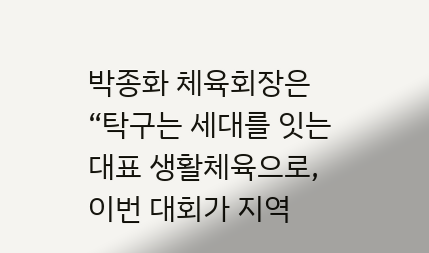박종화 체육회장은 “탁구는 세대를 잇는 대표 생활체육으로, 이번 대회가 지역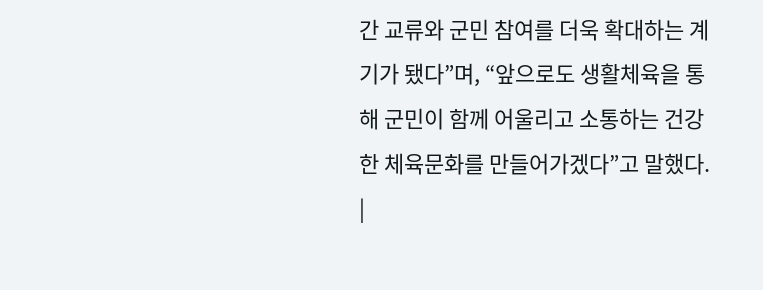간 교류와 군민 참여를 더욱 확대하는 계기가 됐다”며, “앞으로도 생활체육을 통해 군민이 함께 어울리고 소통하는 건강한 체육문화를 만들어가겠다”고 말했다. |